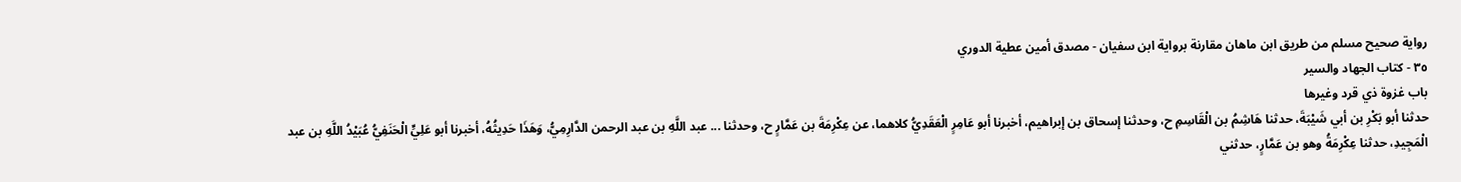رواية صحيح مسلم من طريق ابن ماهان مقارنة برواية ابن سفيان - مصدق أمين عطية الدوري
٣٥ - كتاب الجهاد والسير
باب غزوة ذي قرد وغيرها
حدثنا أبو بَكْرِ بن أبي شَيْبَةَ، حدثنا هَاشِمُ بن الْقَاسِمِ ح، وحدثنا إسحاق بن إبراهيم، أخبرنا أبو عَامِرٍ الْعَقَدِيُّ كلاهما، عن عِكْرِمَةَ بن عَمَّارٍ ح، وحدثنا ... عبد اللَّهِ بن عبد الرحمن الدَّارِمِيُّ، وَهَذَا حَدِيثُهُ، أخبرنا أبو عَلِيٍّ الْحَنَفِيُّ عُبَيْدُ اللَّهِ بن عبد الْمَجِيدِ، حدثنا عِكْرِمَةُ وهو بن عَمَّارٍ، حدثني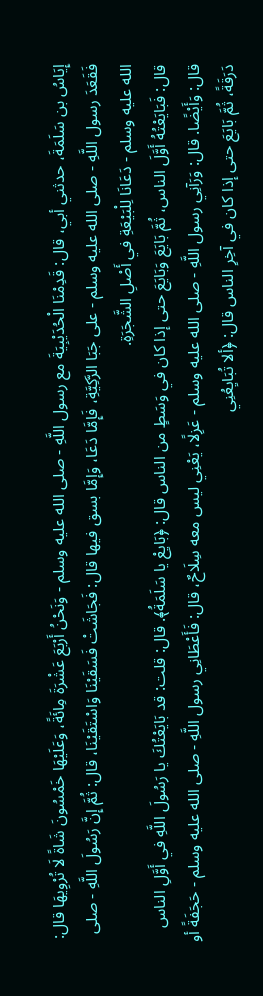إِيَاسُ بن سَلَمَةَ، حدثني أبي، قال: قَدِمْنَا الْحُدَيْبِيَةَ مع رسول اللَّهِ - صلى الله عليه وسلم - وَنَحْنُ أَرْبَعَ عَشْرَةَ مِائَةً، وَعَلَيْهَا خَمْسُونَ شَاةً لَا تُرْوِيهَا قال: فَقَعَدَ رسول اللَّهِ - صلى الله عليه وسلم - على جَبَا الرَّكِيَّةِ، فَإِمَّا دَعَا، وَإِمَّا بسق فيها قال: فَجَاشَتْ فَسَقَيْنَا وَاسْتَقَيْنَا، قال: ثُمَّ إِنَّ رَسُولَ اللَّهِ - صلى الله عليه وسلم - دَعَانَا لِلْبَيْعَةِ في أَصْلِ الشَّجَرَةِ.
قال: فَبَايَعْتُهُ أَوَّلَ الناس، ثُمَّ بَايَعَ وَبَايَعَ حتى إذا كان في وَسَطٍ من الناس قال: ﴿بَايِعْ يا سَلَمَةُ﴾. قال: قلت: قد بَايَعْتُكَ يا رَسُولَ اللَّهِ في أَوَّلِ الناس قال: وَأَيْضًا. قال: وَرَآنِي رسول اللَّهِ - صلى الله عليه وسلم - عَزِلًا، يَعْنِي ليس معه سِلَاحٌ، قال: فَأَعْطَانِي رسول اللَّهِ - صلى الله عليه وسلم - حَجَفَةً أو دَرَقَةً، ثُمَّ بَايَعَ حتى إذا كان في آخِرِ الناس قال: ﴿ألا تُبَايِعُنِي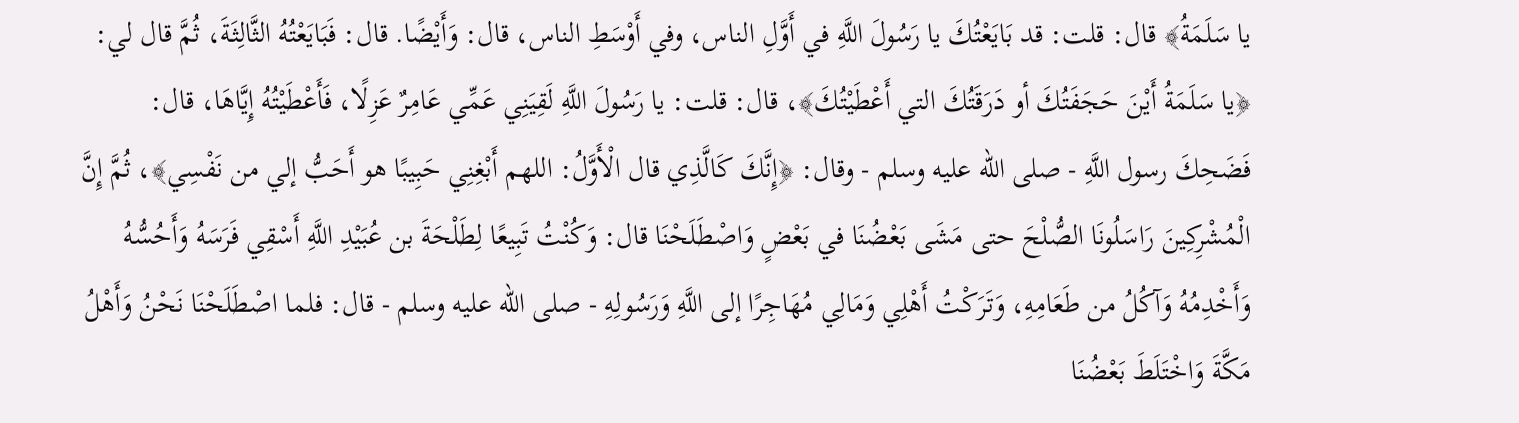يا سَلَمَةُ﴾ قال: قلت: قد بَايَعْتُكَ يا رَسُولَ اللَّهِ في أَوَّلِ الناس، وفي أَوْسَطِ الناس، قال: وَأَيْضًا. قال: فَبَايَعْتُهُ الثَّالِثَةَ، ثُمَّ قال لي: ﴿يا سَلَمَةُ أَيْنَ حَجَفَتُكَ أو دَرَقَتُكَ التي أَعْطَيْتُكَ﴾، قال: قلت: يا رَسُولَ اللَّهِ لَقِيَنِي عَمِّي عَامِرٌ عَزِلًا، فَأَعْطَيْتُهُ إِيَّاهَا، قال: فَضَحِكَ رسول اللَّهِ - صلى الله عليه وسلم - وقال: ﴿إِنَّكَ كَالَّذِي قال الْأَوَّلُ: اللهم أَبْغِنِي حَبِيبًا هو أَحَبُّ إلي من نَفْسِي﴾، ثُمَّ إِنَّ الْمُشْرِكِينَ رَاسَلُونَا الصُّلْحَ حتى مَشَى بَعْضُنَا في بَعْضٍ وَاصْطَلَحْنَا قال: وَكُنْتُ تَبِيعًا لِطَلْحَةَ بن عُبَيْدِ اللَّهِ أَسْقِي فَرَسَهُ وَأَحُسُّهُ وَأَخْدِمُهُ وَآكُلُ من طَعَامِهِ، وَتَرَكْتُ أَهْلِي وَمَالِي مُهَاجِرًا إلى اللَّهِ وَرَسُولِهِ - صلى الله عليه وسلم - قال: فلما اصْطَلَحْنَا نَحْنُ وَأَهْلُ مَكَّةَ وَاخْتَلَطَ بَعْضُنَا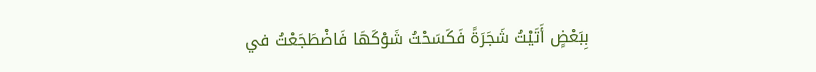بِبَعْضٍ أَتَيْتُ شَجَرَةً فَكَسَحْتُ شَوْكَهَا فَاضْطَجَعْتُ في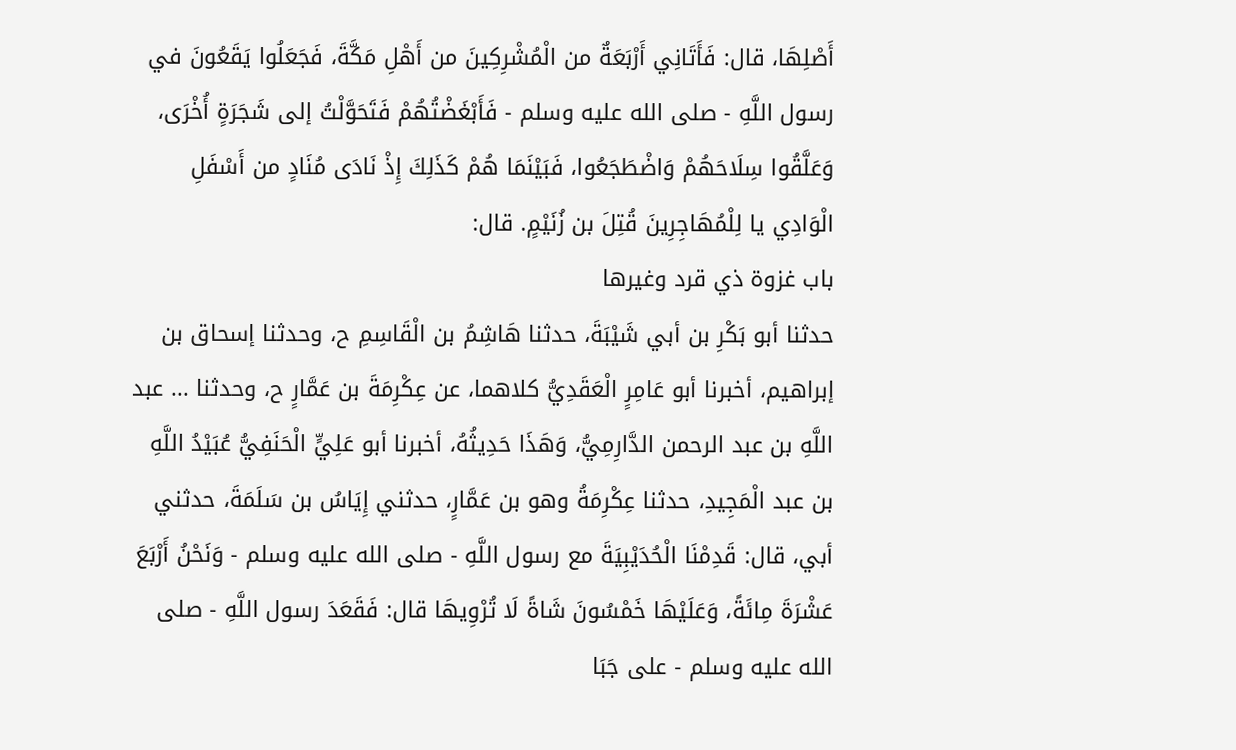أَصْلِهَا، قال: فَأَتَانِي أَرْبَعَةٌ من الْمُشْرِكِينَ من أَهْلِ مَكَّةَ، فَجَعَلُوا يَقَعُونَ في رسول اللَّهِ - صلى الله عليه وسلم - فَأَبْغَضْتُهُمْ فَتَحَوَّلْتُ إلى شَجَرَةٍ أُخْرَى، وَعَلَّقُوا سِلَاحَهُمْ وَاضْطَجَعُوا، فَبَيْنَمَا هُمْ كَذَلِكَ إِذْ نَادَى مُنَادٍ من أَسْفَلِ الْوَادِي يا لِلْمُهَاجِرِينَ قُتِلَ بن زُنَيْمٍ. قال:
باب غزوة ذي قرد وغيرها
حدثنا أبو بَكْرِ بن أبي شَيْبَةَ، حدثنا هَاشِمُ بن الْقَاسِمِ ح، وحدثنا إسحاق بن إبراهيم، أخبرنا أبو عَامِرٍ الْعَقَدِيُّ كلاهما، عن عِكْرِمَةَ بن عَمَّارٍ ح، وحدثنا ... عبد اللَّهِ بن عبد الرحمن الدَّارِمِيُّ، وَهَذَا حَدِيثُهُ، أخبرنا أبو عَلِيٍّ الْحَنَفِيُّ عُبَيْدُ اللَّهِ بن عبد الْمَجِيدِ، حدثنا عِكْرِمَةُ وهو بن عَمَّارٍ، حدثني إِيَاسُ بن سَلَمَةَ، حدثني أبي، قال: قَدِمْنَا الْحُدَيْبِيَةَ مع رسول اللَّهِ - صلى الله عليه وسلم - وَنَحْنُ أَرْبَعَ عَشْرَةَ مِائَةً، وَعَلَيْهَا خَمْسُونَ شَاةً لَا تُرْوِيهَا قال: فَقَعَدَ رسول اللَّهِ - صلى الله عليه وسلم - على جَبَا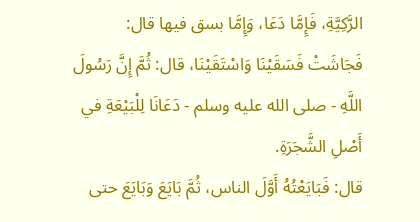الرَّكِيَّةِ، فَإِمَّا دَعَا، وَإِمَّا بسق فيها قال: فَجَاشَتْ فَسَقَيْنَا وَاسْتَقَيْنَا، قال: ثُمَّ إِنَّ رَسُولَ اللَّهِ - صلى الله عليه وسلم - دَعَانَا لِلْبَيْعَةِ في أَصْلِ الشَّجَرَةِ.
قال: فَبَايَعْتُهُ أَوَّلَ الناس، ثُمَّ بَايَعَ وَبَايَعَ حتى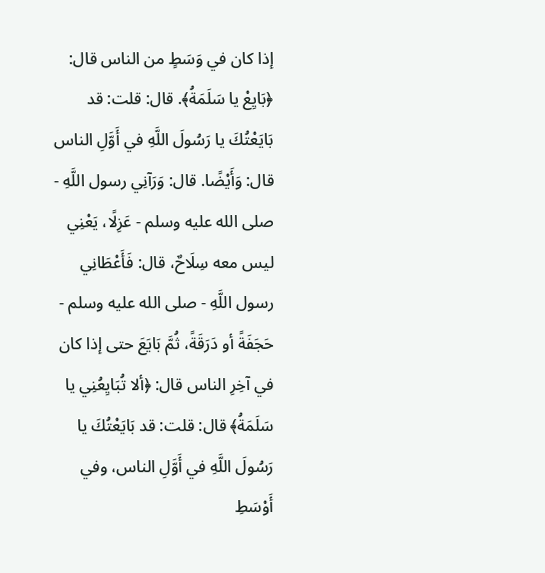إذا كان في وَسَطٍ من الناس قال: ﴿بَايِعْ يا سَلَمَةُ﴾. قال: قلت: قد بَايَعْتُكَ يا رَسُولَ اللَّهِ في أَوَّلِ الناس قال: وَأَيْضًا. قال: وَرَآنِي رسول اللَّهِ - صلى الله عليه وسلم - عَزِلًا، يَعْنِي ليس معه سِلَاحٌ، قال: فَأَعْطَانِي رسول اللَّهِ - صلى الله عليه وسلم - حَجَفَةً أو دَرَقَةً، ثُمَّ بَايَعَ حتى إذا كان في آخِرِ الناس قال: ﴿ألا تُبَايِعُنِي يا سَلَمَةُ﴾ قال: قلت: قد بَايَعْتُكَ يا رَسُولَ اللَّهِ في أَوَّلِ الناس، وفي أَوْسَطِ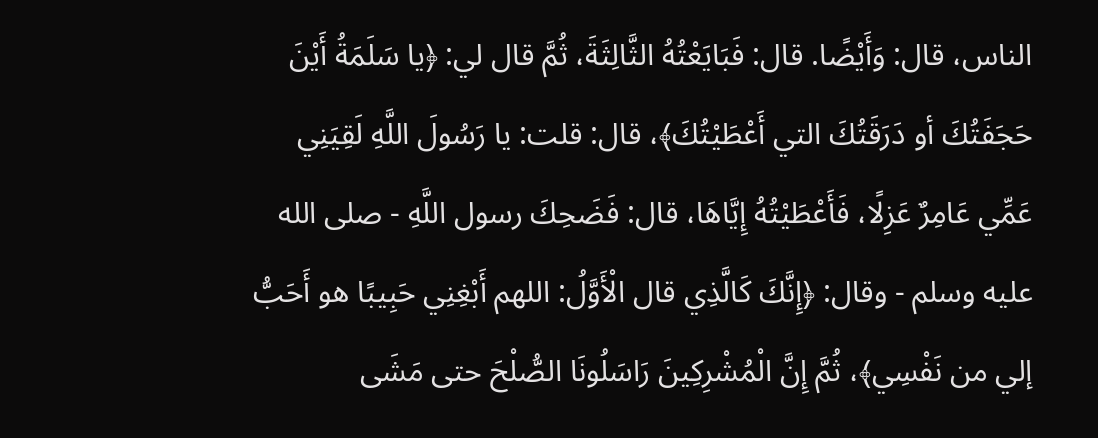الناس، قال: وَأَيْضًا. قال: فَبَايَعْتُهُ الثَّالِثَةَ، ثُمَّ قال لي: ﴿يا سَلَمَةُ أَيْنَ حَجَفَتُكَ أو دَرَقَتُكَ التي أَعْطَيْتُكَ﴾، قال: قلت: يا رَسُولَ اللَّهِ لَقِيَنِي عَمِّي عَامِرٌ عَزِلًا، فَأَعْطَيْتُهُ إِيَّاهَا، قال: فَضَحِكَ رسول اللَّهِ - صلى الله عليه وسلم - وقال: ﴿إِنَّكَ كَالَّذِي قال الْأَوَّلُ: اللهم أَبْغِنِي حَبِيبًا هو أَحَبُّ إلي من نَفْسِي﴾، ثُمَّ إِنَّ الْمُشْرِكِينَ رَاسَلُونَا الصُّلْحَ حتى مَشَى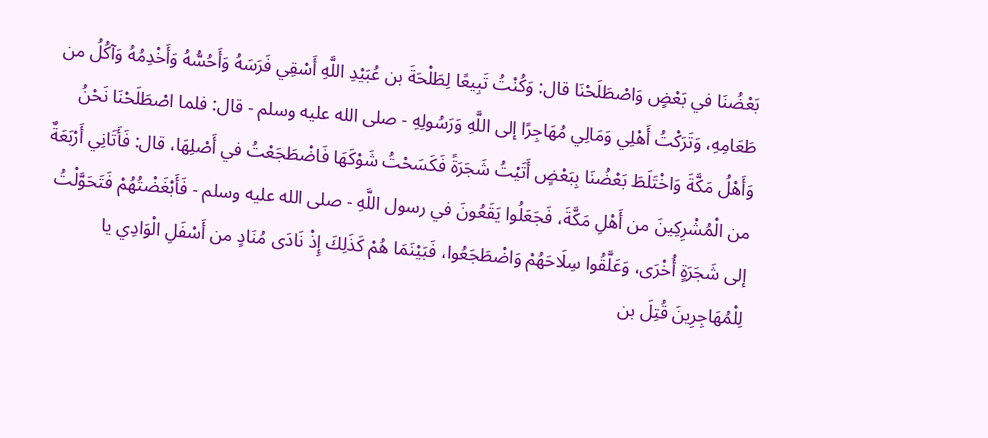بَعْضُنَا في بَعْضٍ وَاصْطَلَحْنَا قال: وَكُنْتُ تَبِيعًا لِطَلْحَةَ بن عُبَيْدِ اللَّهِ أَسْقِي فَرَسَهُ وَأَحُسُّهُ وَأَخْدِمُهُ وَآكُلُ من طَعَامِهِ، وَتَرَكْتُ أَهْلِي وَمَالِي مُهَاجِرًا إلى اللَّهِ وَرَسُولِهِ - صلى الله عليه وسلم - قال: فلما اصْطَلَحْنَا نَحْنُ وَأَهْلُ مَكَّةَ وَاخْتَلَطَ بَعْضُنَا بِبَعْضٍ أَتَيْتُ شَجَرَةً فَكَسَحْتُ شَوْكَهَا فَاضْطَجَعْتُ في أَصْلِهَا، قال: فَأَتَانِي أَرْبَعَةٌ من الْمُشْرِكِينَ من أَهْلِ مَكَّةَ، فَجَعَلُوا يَقَعُونَ في رسول اللَّهِ - صلى الله عليه وسلم - فَأَبْغَضْتُهُمْ فَتَحَوَّلْتُ إلى شَجَرَةٍ أُخْرَى، وَعَلَّقُوا سِلَاحَهُمْ وَاضْطَجَعُوا، فَبَيْنَمَا هُمْ كَذَلِكَ إِذْ نَادَى مُنَادٍ من أَسْفَلِ الْوَادِي يا لِلْمُهَاجِرِينَ قُتِلَ بن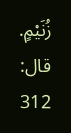زُنَيْمٍ. قال:
312